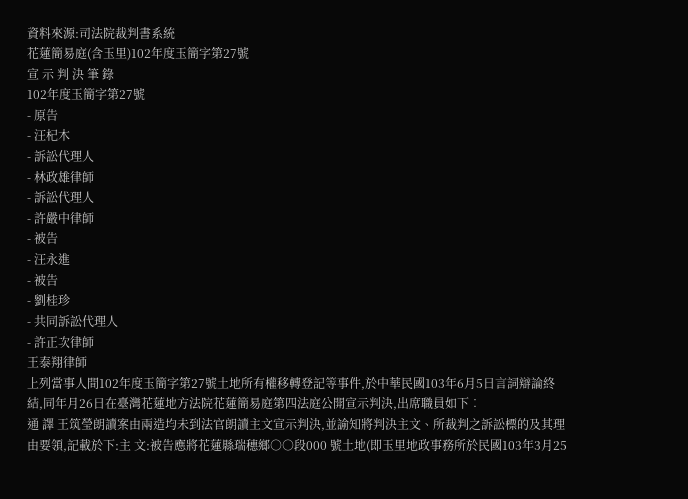資料來源:司法院裁判書系統
花蓮簡易庭(含玉里)102年度玉簡字第27號
宣 示 判 決 筆 錄
102年度玉簡字第27號
- 原告
- 汪杞木
- 訴訟代理人
- 林政雄律師
- 訴訟代理人
- 許嚴中律師
- 被告
- 汪永進
- 被告
- 劉桂珍
- 共同訴訟代理人
- 許正次律師
王泰翔律師
上列當事人間102年度玉簡字第27號土地所有權移轉登記等事件,於中華民國103年6月5日言詞辯論終結,同年月26日在臺灣花蓮地方法院花蓮簡易庭第四法庭公開宣示判決,出席職員如下︰
通 譯 王筑瑩朗讀案由兩造均未到法官朗讀主文宣示判決,並諭知將判決主文、所裁判之訴訟標的及其理由要領,記載於下:主 文:被告應將花蓮縣瑞穗鄉○○段000 號土地(即玉里地政事務所於民國103年3月25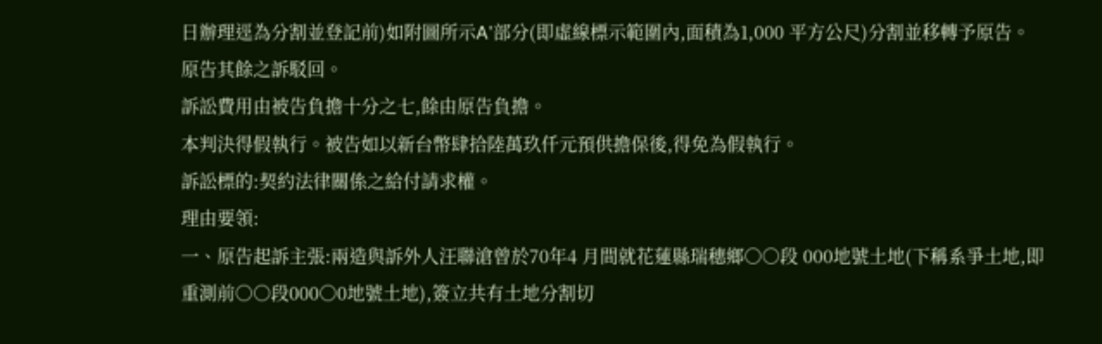日辦理逕為分割並登記前)如附圖所示A'部分(即虛線標示範圍內,面積為1,000 平方公尺)分割並移轉予原告。
原告其餘之訴駁回。
訴訟費用由被告負擔十分之七,餘由原告負擔。
本判決得假執行。被告如以新台幣肆拾陸萬玖仟元預供擔保後,得免為假執行。
訴訟標的:契約法律關係之給付請求權。
理由要領:
一、原告起訴主張:兩造與訴外人汪聯滄曾於70年4 月間就花蓮縣瑞穗鄉○○段 000地號土地(下稱系爭土地,即重測前○○段000○0地號土地),簽立共有土地分割切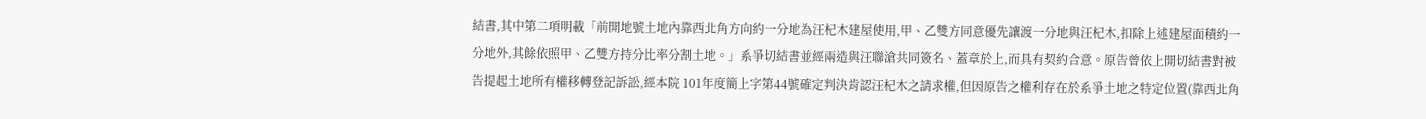結書,其中第二項明載「前開地號土地內靠西北角方向約一分地為汪杞木建屋使用,甲、乙雙方同意優先讓渡一分地與汪杞木,扣除上述建屋面積約一分地外,其餘依照甲、乙雙方持分比率分割土地。」系爭切結書並經兩造與汪聯滄共同簽名、蓋章於上,而具有契約合意。原告曾依上開切結書對被告提起土地所有權移轉登記訴訟,經本院 101年度簡上字第44號確定判決肯認汪杞木之請求權,但因原告之權利存在於系爭土地之特定位置(靠西北角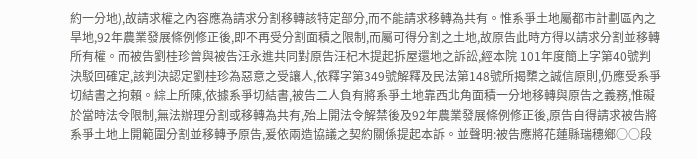約一分地),故請求權之內容應為請求分割移轉該特定部分,而不能請求移轉為共有。惟系爭土地屬都市計劃區內之旱地,92年農業發展條例修正後,即不再受分割面積之限制,而屬可得分割之土地,故原告此時方得以請求分割並移轉所有權。而被告劉桂珍曾與被告汪永進共同對原告汪杞木提起拆屋還地之訴訟,經本院 101年度簡上字第40號判決駁回確定,該判決認定劉桂珍為惡意之受讓人,依釋字第349號解釋及民法第148號所揭櫫之誠信原則,仍應受系爭切結書之拘賴。綜上所陳,依據系爭切結書,被告二人負有將系爭土地靠西北角面積一分地移轉與原告之義務,惟礙於當時法令限制,無法辦理分割或移轉為共有,殆上開法令解禁後及92年農業發展條例修正後,原告自得請求被告將系爭土地上開範圍分割並移轉予原告,爰依兩造協議之契約關係提起本訴。並聲明:被告應將花蓮縣瑞穗鄉○○段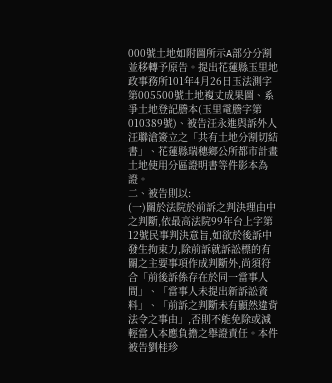000號土地如附圖所示A部分分割並移轉予原告。提出花蓮縣玉里地政事務所101年4月26日玉法測字第005500號土地複丈成果圖、系爭土地登記謄本(玉里電謄字第010389號)、被告汪永進與訴外人汪聯滄簽立之「共有土地分割切結書」、花蓮縣瑞穗鄉公所都市計畫土地使用分區證明書等件影本為證。
二、被告則以:
(一)關於法院於前訴之判決理由中之判斷,依最高法院99年台上字第12號民事判決意旨,如欲於後訴中發生拘束力,除前訴就訴訟標的有關之主要事項作成判斷外,尚須符合「前後訴係存在於同一當事人間」、「當事人未提出新訴訟資料」、「前訴之判斷未有顯然違背法令之事由」,否則不能免除或減輕當人本應負擔之舉證責任。本件被告劉桂珍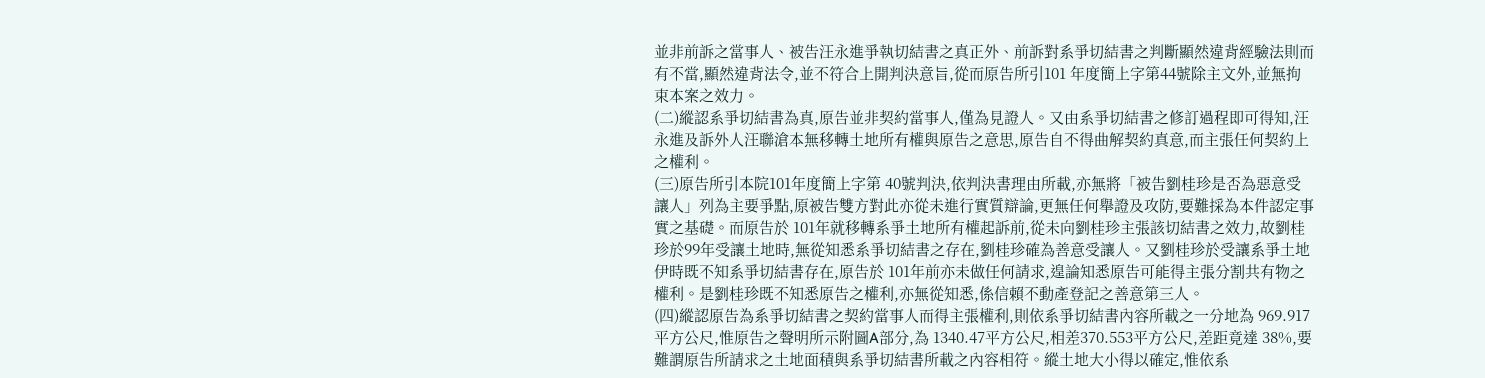並非前訴之當事人、被告汪永進爭執切結書之真正外、前訴對系爭切結書之判斷顯然違背經驗法則而有不當,顯然違背法令,並不符合上開判決意旨,從而原告所引101 年度簡上字第44號除主文外,並無拘束本案之效力。
(二)縱認系爭切結書為真,原告並非契約當事人,僅為見證人。又由系爭切結書之修訂過程即可得知,汪永進及訴外人汪聯滄本無移轉土地所有權與原告之意思,原告自不得曲解契約真意,而主張任何契約上之權利。
(三)原告所引本院101年度簡上字第 40號判決,依判決書理由所載,亦無將「被告劉桂珍是否為惡意受讓人」列為主要爭點,原被告雙方對此亦從未進行實質辯論,更無任何舉證及攻防,要難採為本件認定事實之基礎。而原告於 101年就移轉系爭土地所有權起訴前,從未向劉桂珍主張該切結書之效力,故劉桂珍於99年受讓土地時,無從知悉系爭切結書之存在,劉桂珍確為善意受讓人。又劉桂珍於受讓系爭土地伊時既不知系爭切結書存在,原告於 101年前亦未做任何請求,遑論知悉原告可能得主張分割共有物之權利。是劉桂珍既不知悉原告之權利,亦無從知悉,係信賴不動產登記之善意第三人。
(四)縱認原告為系爭切結書之契約當事人而得主張權利,則依系爭切結書內容所載之一分地為 969.917平方公尺,惟原告之聲明所示附圖A部分,為 1340.47平方公尺,相差370.553平方公尺,差距竟達 38%,要難謂原告所請求之土地面積與系爭切結書所載之內容相符。縱土地大小得以確定,惟依系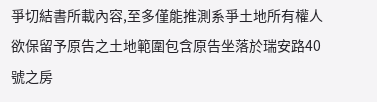爭切結書所載內容,至多僅能推測系爭土地所有權人欲保留予原告之土地範圍包含原告坐落於瑞安路40號之房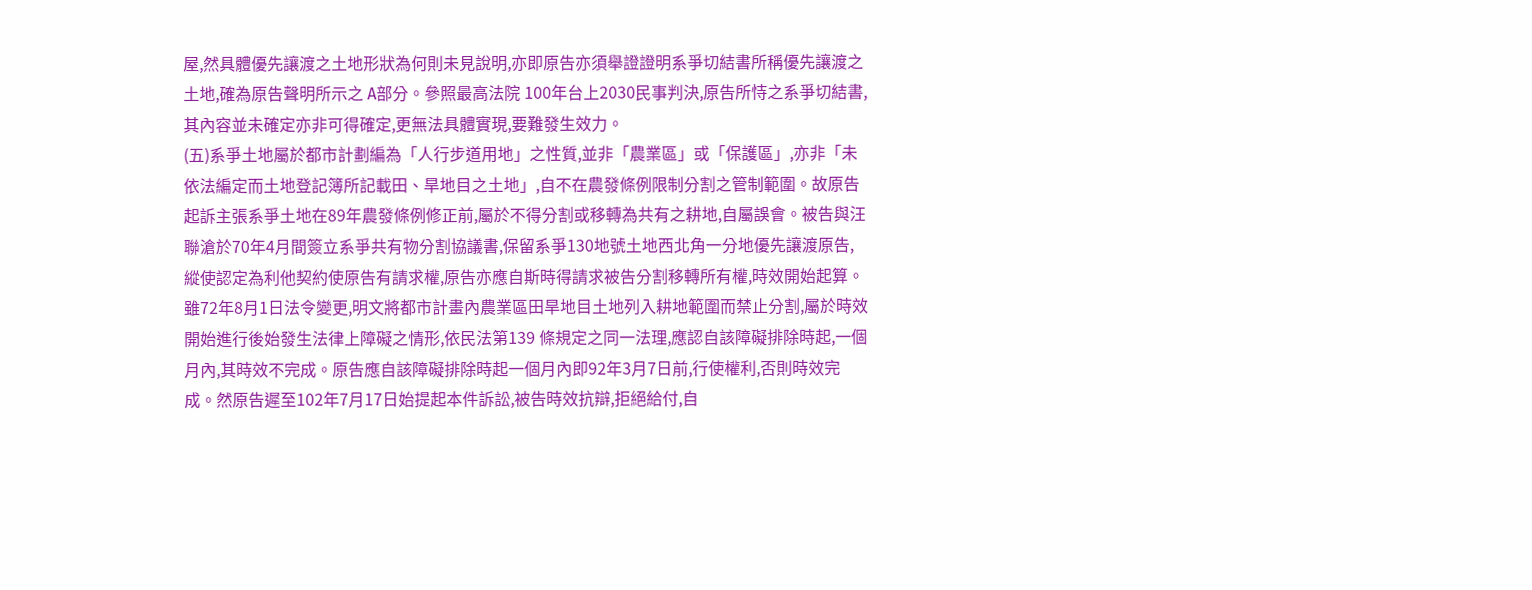屋,然具體優先讓渡之土地形狀為何則未見說明,亦即原告亦須舉證證明系爭切結書所稱優先讓渡之土地,確為原告聲明所示之 A部分。參照最高法院 100年台上2030民事判決,原告所恃之系爭切結書,其內容並未確定亦非可得確定,更無法具體實現,要難發生效力。
(五)系爭土地屬於都市計劃編為「人行步道用地」之性質,並非「農業區」或「保護區」,亦非「未依法編定而土地登記簿所記載田、旱地目之土地」,自不在農發條例限制分割之管制範圍。故原告起訴主張系爭土地在89年農發條例修正前,屬於不得分割或移轉為共有之耕地,自屬誤會。被告與汪聯滄於70年4月間簽立系爭共有物分割協議書,保留系爭130地號土地西北角一分地優先讓渡原告,縱使認定為利他契約使原告有請求權,原告亦應自斯時得請求被告分割移轉所有權,時效開始起算。雖72年8月1日法令變更,明文將都市計畫內農業區田旱地目土地列入耕地範圍而禁止分割,屬於時效開始進行後始發生法律上障礙之情形,依民法第139 條規定之同一法理,應認自該障礙排除時起,一個月內,其時效不完成。原告應自該障礙排除時起一個月內即92年3月7日前,行使權利,否則時效完成。然原告遲至102年7月17日始提起本件訴訟,被告時效抗辯,拒絕給付,自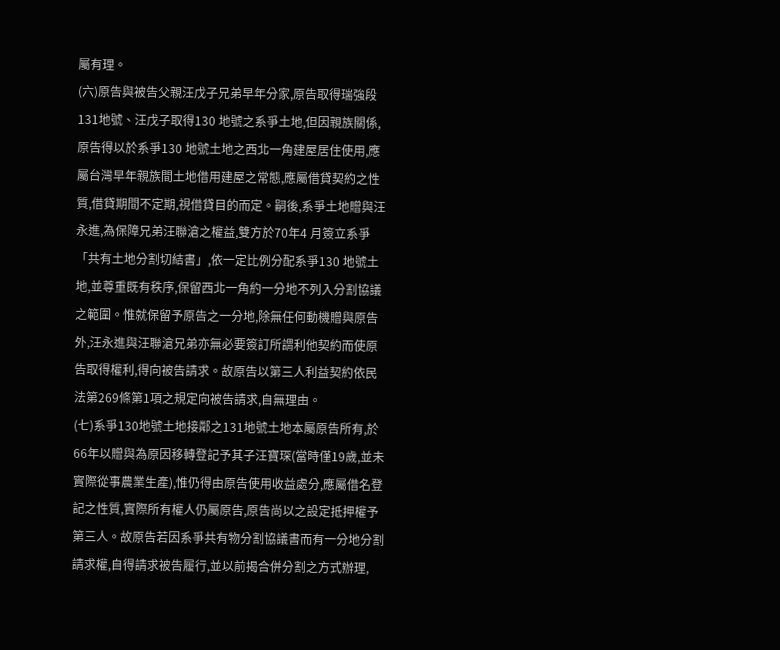屬有理。
(六)原告與被告父親汪戊子兄弟早年分家,原告取得瑞強段 131地號、汪戊子取得130 地號之系爭土地,但因親族關係,原告得以於系爭130 地號土地之西北一角建屋居住使用,應屬台灣早年親族間土地借用建屋之常態,應屬借貸契約之性質,借貸期間不定期,視借貸目的而定。嗣後,系爭土地贈與汪永進,為保障兄弟汪聯滄之權益,雙方於70年4 月簽立系爭「共有土地分割切結書」,依一定比例分配系爭130 地號土地,並尊重既有秩序,保留西北一角約一分地不列入分割協議之範圍。惟就保留予原告之一分地,除無任何動機贈與原告外,汪永進與汪聯滄兄弟亦無必要簽訂所謂利他契約而使原告取得權利,得向被告請求。故原告以第三人利益契約依民法第269條第1項之規定向被告請求,自無理由。
(七)系爭130地號土地接鄰之131地號土地本屬原告所有,於66年以贈與為原因移轉登記予其子汪寶琛(當時僅19歲,並未實際從事農業生產),惟仍得由原告使用收益處分,應屬借名登記之性質,實際所有權人仍屬原告,原告尚以之設定抵押權予第三人。故原告若因系爭共有物分割協議書而有一分地分割請求權,自得請求被告履行,並以前揭合併分割之方式辦理,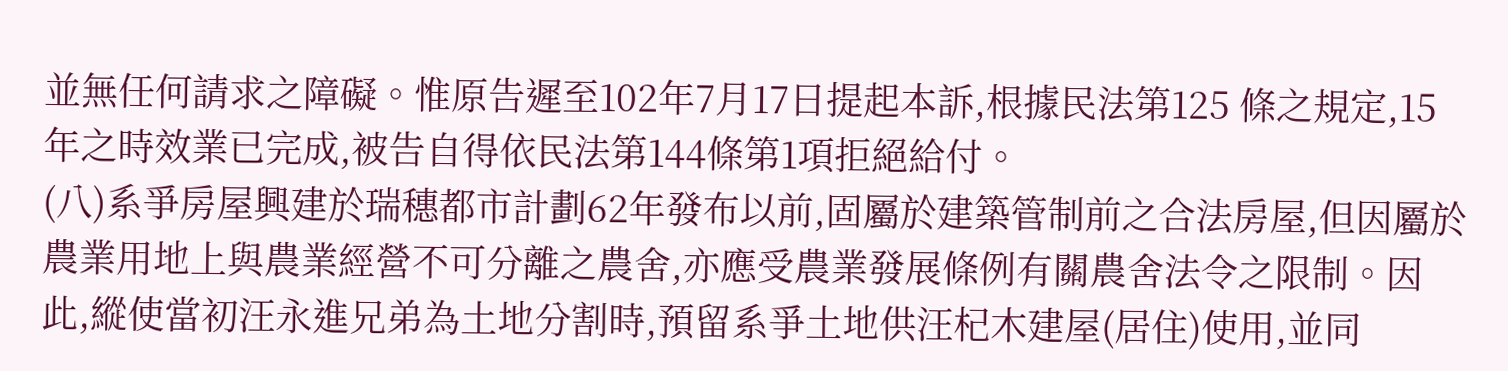並無任何請求之障礙。惟原告遲至102年7月17日提起本訴,根據民法第125 條之規定,15年之時效業已完成,被告自得依民法第144條第1項拒絕給付。
(八)系爭房屋興建於瑞穗都市計劃62年發布以前,固屬於建築管制前之合法房屋,但因屬於農業用地上與農業經營不可分離之農舍,亦應受農業發展條例有關農舍法令之限制。因此,縱使當初汪永進兄弟為土地分割時,預留系爭土地供汪杞木建屋(居住)使用,並同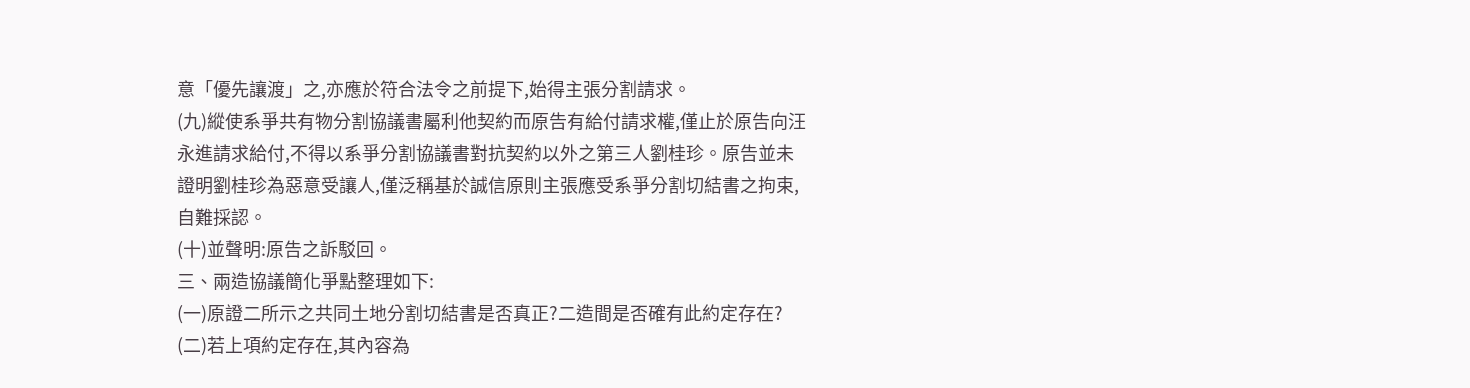意「優先讓渡」之,亦應於符合法令之前提下,始得主張分割請求。
(九)縱使系爭共有物分割協議書屬利他契約而原告有給付請求權,僅止於原告向汪永進請求給付,不得以系爭分割協議書對抗契約以外之第三人劉桂珍。原告並未證明劉桂珍為惡意受讓人,僅泛稱基於誠信原則主張應受系爭分割切結書之拘束,自難採認。
(十)並聲明:原告之訴駁回。
三、兩造協議簡化爭點整理如下:
(一)原證二所示之共同土地分割切結書是否真正?二造間是否確有此約定存在?
(二)若上項約定存在,其內容為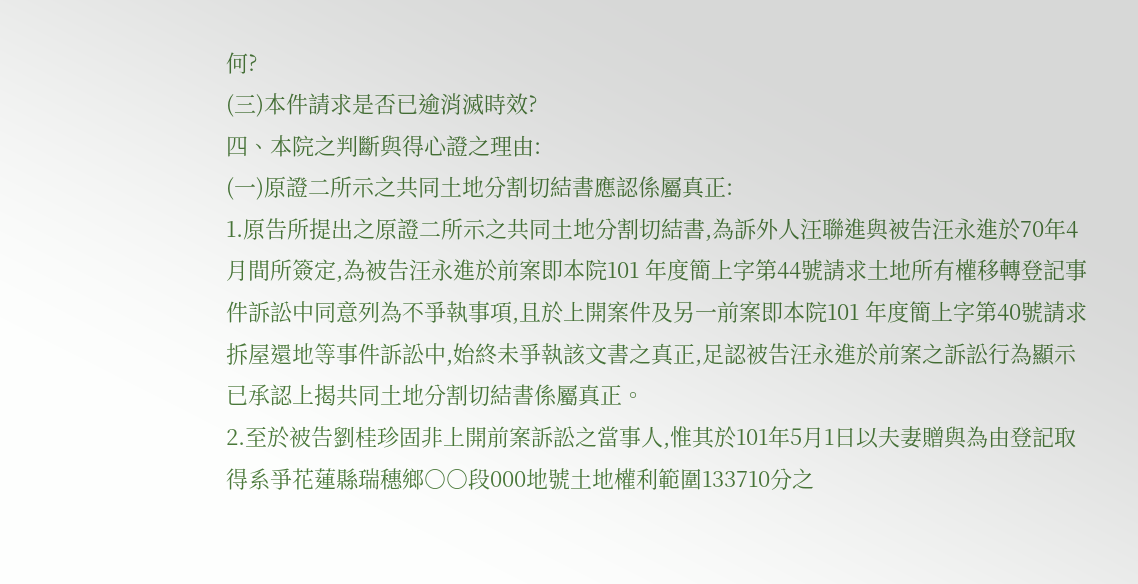何?
(三)本件請求是否已逾消滅時效?
四、本院之判斷與得心證之理由:
(一)原證二所示之共同土地分割切結書應認係屬真正:
1.原告所提出之原證二所示之共同土地分割切結書,為訴外人汪聯進與被告汪永進於70年4 月間所簽定,為被告汪永進於前案即本院101 年度簡上字第44號請求土地所有權移轉登記事件訴訟中同意列為不爭執事項,且於上開案件及另一前案即本院101 年度簡上字第40號請求拆屋還地等事件訴訟中,始終未爭執該文書之真正,足認被告汪永進於前案之訴訟行為顯示已承認上揭共同土地分割切結書係屬真正。
2.至於被告劉桂珍固非上開前案訴訟之當事人,惟其於101年5月1日以夫妻贈與為由登記取得系爭花蓮縣瑞穗鄉○○段000地號土地權利範圍133710分之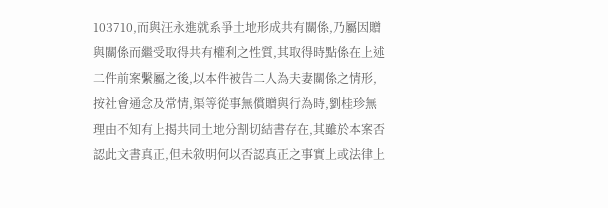103710,而與汪永進就系爭土地形成共有關係,乃屬因贈與關係而繼受取得共有權利之性質,其取得時點係在上述二件前案繫屬之後,以本件被告二人為夫妻關係之情形,按社會通念及常情,渠等從事無償贈與行為時,劉桂珍無理由不知有上揭共同土地分割切結書存在,其雖於本案否認此文書真正,但未敘明何以否認真正之事實上或法律上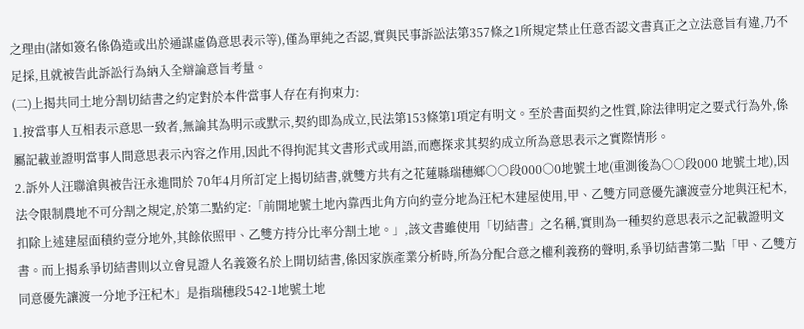之理由(諸如簽名係偽造或出於通謀虛偽意思表示等),僅為單純之否認,實與民事訴訟法第357條之1所規定禁止任意否認文書真正之立法意旨有違,乃不足採,且就被告此訴訟行為納入全辯論意旨考量。
(二)上揭共同土地分割切結書之約定對於本件當事人存在有拘束力:
1.按當事人互相表示意思一致者,無論其為明示或默示,契約即為成立,民法第153條第1項定有明文。至於書面契約之性質,除法律明定之要式行為外,係屬記載並證明當事人間意思表示內容之作用,因此不得拘泥其文書形式或用語,而應探求其契約成立所為意思表示之實際情形。
2.訴外人汪聯滄與被告汪永進間於 70年4月所訂定上揭切結書,就雙方共有之花蓮縣瑞穗鄉○○段000○0地號土地(重測後為○○段000 地號土地),因法令限制農地不可分割之規定,於第二點約定:「前開地號土地內靠西北角方向約壹分地為汪杞木建屋使用,甲、乙雙方同意優先讓渡壹分地與汪杞木,扣除上述建屋面積約壹分地外,其餘依照甲、乙雙方持分比率分割土地。」,該文書雖使用「切結書」之名稱,實則為一種契約意思表示之記載證明文書。而上揭系爭切結書則以立會見證人名義簽名於上開切結書,係因家族產業分析時,所為分配合意之權利義務的聲明,系爭切結書第二點「甲、乙雙方同意優先讓渡一分地予汪杞木」是指瑞穗段542-1地號土地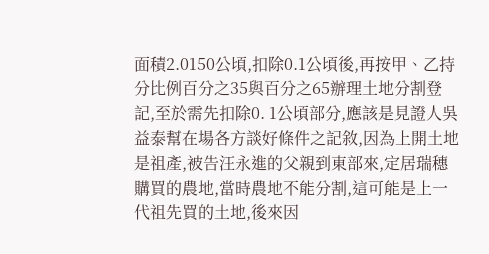面積2.0150公頃,扣除0.1公頃後,再按甲、乙持分比例百分之35與百分之65辦理土地分割登記,至於需先扣除0. 1公頃部分,應該是見證人吳益泰幫在場各方談好條件之記敘,因為上開土地是祖產,被告汪永進的父親到東部來,定居瑞穗購買的農地,當時農地不能分割,這可能是上一代祖先買的土地,後來因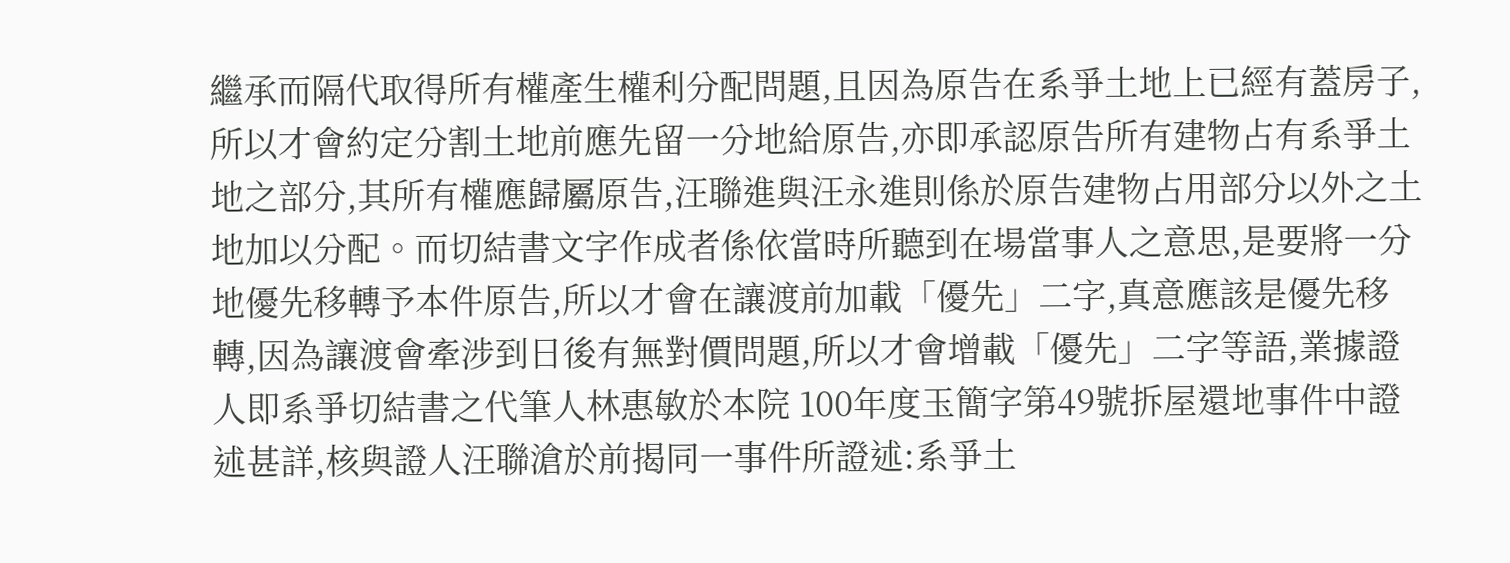繼承而隔代取得所有權產生權利分配問題,且因為原告在系爭土地上已經有蓋房子,所以才會約定分割土地前應先留一分地給原告,亦即承認原告所有建物占有系爭土地之部分,其所有權應歸屬原告,汪聯進與汪永進則係於原告建物占用部分以外之土地加以分配。而切結書文字作成者係依當時所聽到在場當事人之意思,是要將一分地優先移轉予本件原告,所以才會在讓渡前加載「優先」二字,真意應該是優先移轉,因為讓渡會牽涉到日後有無對價問題,所以才會增載「優先」二字等語,業據證人即系爭切結書之代筆人林惠敏於本院 100年度玉簡字第49號拆屋還地事件中證述甚詳,核與證人汪聯滄於前揭同一事件所證述:系爭土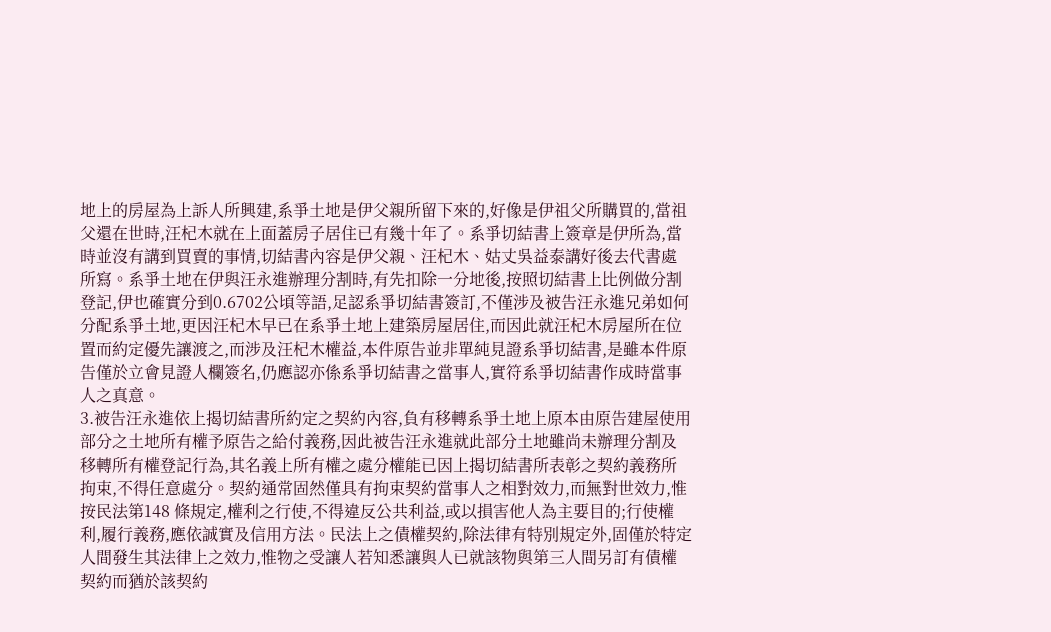地上的房屋為上訴人所興建,系爭土地是伊父親所留下來的,好像是伊祖父所購買的,當祖父還在世時,汪杞木就在上面蓋房子居住已有幾十年了。系爭切結書上簽章是伊所為,當時並沒有講到買賣的事情,切結書內容是伊父親、汪杞木、姑丈吳益泰講好後去代書處所寫。系爭土地在伊與汪永進辦理分割時,有先扣除一分地後,按照切結書上比例做分割登記,伊也確實分到0.6702公頃等語,足認系爭切結書簽訂,不僅涉及被告汪永進兄弟如何分配系爭土地,更因汪杞木早已在系爭土地上建築房屋居住,而因此就汪杞木房屋所在位置而約定優先讓渡之,而涉及汪杞木權益,本件原告並非單純見證系爭切結書,是雖本件原告僅於立會見證人欄簽名,仍應認亦係系爭切結書之當事人,實符系爭切結書作成時當事人之真意。
3.被告汪永進依上揭切結書所約定之契約內容,負有移轉系爭土地上原本由原告建屋使用部分之土地所有權予原告之給付義務,因此被告汪永進就此部分土地雖尚未辦理分割及移轉所有權登記行為,其名義上所有權之處分權能已因上揭切結書所表彰之契約義務所拘束,不得任意處分。契約通常固然僅具有拘束契約當事人之相對效力,而無對世效力,惟按民法第148 條規定,權利之行使,不得違反公共利益,或以損害他人為主要目的;行使權利,履行義務,應依誠實及信用方法。民法上之債權契約,除法律有特別規定外,固僅於特定人間發生其法律上之效力,惟物之受讓人若知悉讓與人已就該物與第三人間另訂有債權契約而猶於該契約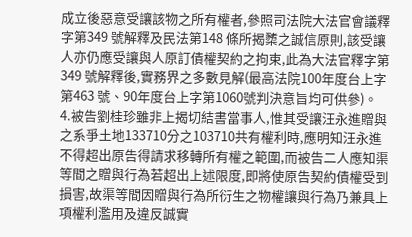成立後惡意受讓該物之所有權者,參照司法院大法官會議釋字第349 號解釋及民法第148 條所揭櫫之誠信原則,該受讓人亦仍應受讓與人原訂債權契約之拘束,此為大法官釋字第349 號解釋後,實務界之多數見解(最高法院100年度台上字第463 號、90年度台上字第1060號判決意旨均可供參)。
4.被告劉桂珍雖非上揭切結書當事人,惟其受讓汪永進贈與之系爭土地133710分之103710共有權利時,應明知汪永進不得超出原告得請求移轉所有權之範圍,而被告二人應知渠等間之贈與行為若超出上述限度,即將使原告契約債權受到損害,故渠等間因贈與行為所衍生之物權讓與行為乃兼具上項權利濫用及違反誠實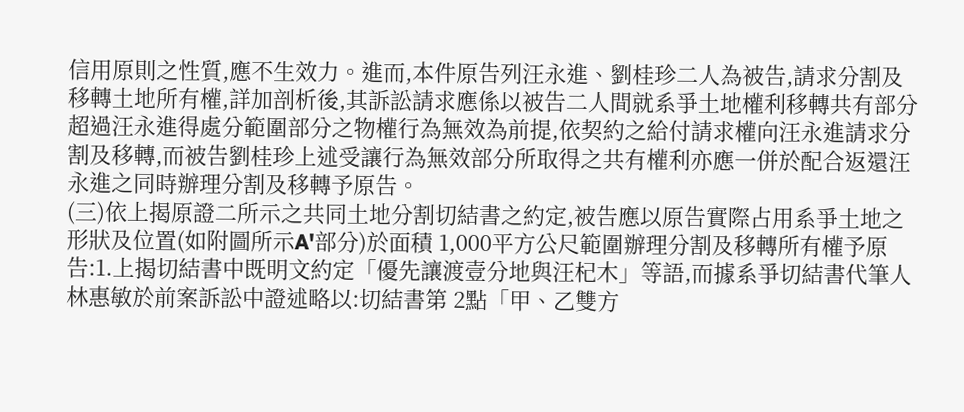信用原則之性質,應不生效力。進而,本件原告列汪永進、劉桂珍二人為被告,請求分割及移轉土地所有權,詳加剖析後,其訴訟請求應係以被告二人間就系爭土地權利移轉共有部分超過汪永進得處分範圍部分之物權行為無效為前提,依契約之給付請求權向汪永進請求分割及移轉,而被告劉桂珍上述受讓行為無效部分所取得之共有權利亦應一併於配合返還汪永進之同時辦理分割及移轉予原告。
(三)依上揭原證二所示之共同土地分割切結書之約定,被告應以原告實際占用系爭土地之形狀及位置(如附圖所示A'部分)於面積 1,000平方公尺範圍辦理分割及移轉所有權予原告:1.上揭切結書中既明文約定「優先讓渡壹分地與汪杞木」等語,而據系爭切結書代筆人林惠敏於前案訴訟中證述略以:切結書第 2點「甲、乙雙方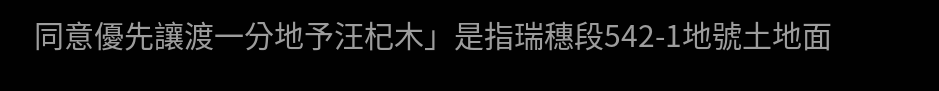同意優先讓渡一分地予汪杞木」是指瑞穗段542-1地號土地面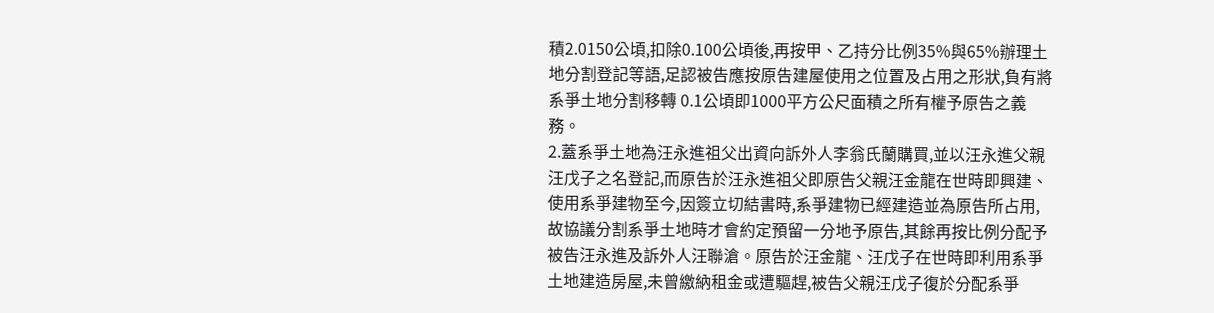積2.0150公頃,扣除0.100公頃後,再按甲、乙持分比例35%與65%辦理土地分割登記等語,足認被告應按原告建屋使用之位置及占用之形狀,負有將系爭土地分割移轉 0.1公頃即1000平方公尺面積之所有權予原告之義務。
2.蓋系爭土地為汪永進祖父出資向訴外人李翁氏蘭購買,並以汪永進父親汪戊子之名登記,而原告於汪永進祖父即原告父親汪金龍在世時即興建、使用系爭建物至今,因簽立切結書時,系爭建物已經建造並為原告所占用,故協議分割系爭土地時才會約定預留一分地予原告,其餘再按比例分配予被告汪永進及訴外人汪聯滄。原告於汪金龍、汪戊子在世時即利用系爭土地建造房屋,未曾繳納租金或遭驅趕,被告父親汪戊子復於分配系爭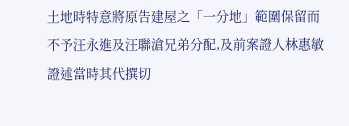土地時特意將原告建屋之「一分地」範圍保留而不予汪永進及汪聯滄兄弟分配,及前案證人林惠敏證述當時其代撰切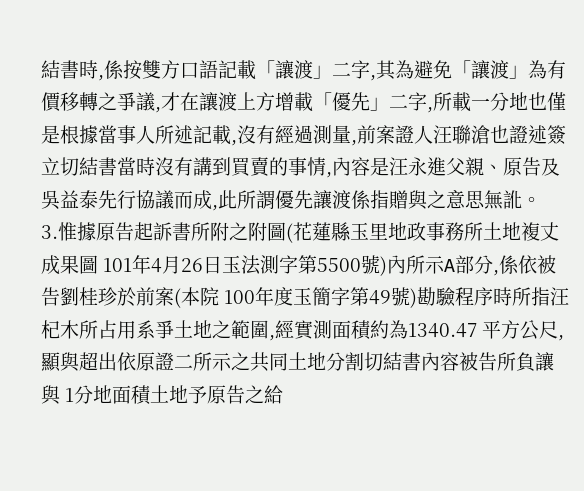結書時,係按雙方口語記載「讓渡」二字,其為避免「讓渡」為有價移轉之爭議,才在讓渡上方增載「優先」二字,所載一分地也僅是根據當事人所述記載,沒有經過測量,前案證人汪聯滄也證述簽立切結書當時沒有講到買賣的事情,內容是汪永進父親、原告及吳益泰先行協議而成,此所謂優先讓渡係指贈與之意思無訛。
3.惟據原告起訴書所附之附圖(花蓮縣玉里地政事務所土地複丈成果圖 101年4月26日玉法測字第5500號)內所示A部分,係依被告劉桂珍於前案(本院 100年度玉簡字第49號)勘驗程序時所指汪杞木所占用系爭土地之範圍,經實測面積約為1340.47 平方公尺,顯與超出依原證二所示之共同土地分割切結書內容被告所負讓與 1分地面積土地予原告之給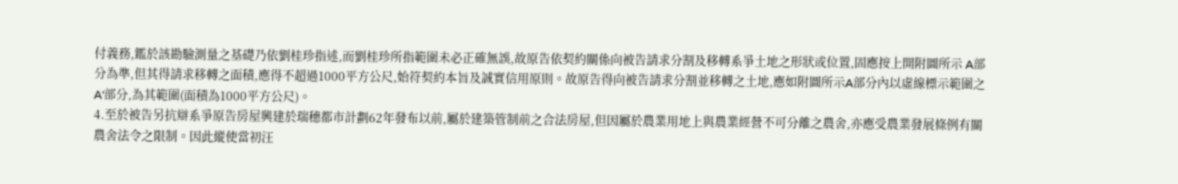付義務,鑑於該勘驗測量之基礎乃依劉桂珍指述,而劉桂珍所指範圍未必正確無誤,故原告依契約關係向被告請求分割及移轉系爭土地之形狀或位置,固應按上開附圖所示 A部分為準,但其得請求移轉之面積,應得不超過1000平方公尺,始符契約本旨及誠實信用原則。故原告得向被告請求分割並移轉之土地,應如附圖所示A部分內以虛線標示範圍之 A'部分,為其範圍(面積為1000平方公尺)。
4.至於被告另抗辯系爭原告房屋興建於瑞穗都市計劃62年發布以前,屬於建築管制前之合法房屋,但因屬於農業用地上與農業經營不可分離之農舍,亦應受農業發展條例有關農舍法令之限制。因此縱使當初汪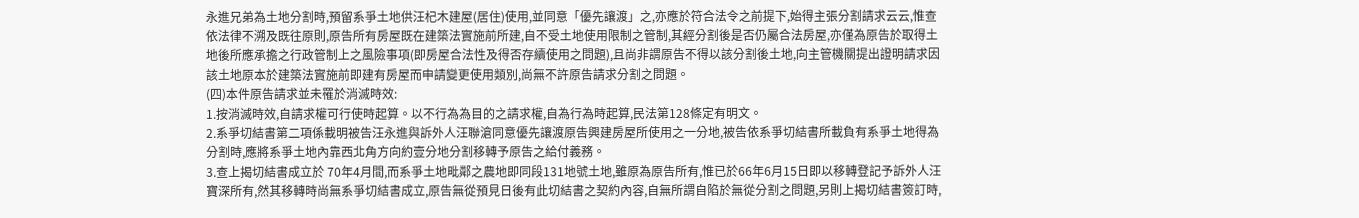永進兄弟為土地分割時,預留系爭土地供汪杞木建屋(居住)使用,並同意「優先讓渡」之,亦應於符合法令之前提下,始得主張分割請求云云,惟查依法律不溯及既往原則,原告所有房屋既在建築法實施前所建,自不受土地使用限制之管制,其經分割後是否仍屬合法房屋,亦僅為原告於取得土地後所應承擔之行政管制上之風險事項(即房屋合法性及得否存續使用之問題),且尚非謂原告不得以該分割後土地,向主管機關提出證明請求因該土地原本於建築法實施前即建有房屋而申請變更使用類別,尚無不許原告請求分割之問題。
(四)本件原告請求並未罹於消滅時效:
1.按消滅時效,自請求權可行使時起算。以不行為為目的之請求權,自為行為時起算,民法第128條定有明文。
2.系爭切結書第二項係載明被告汪永進與訴外人汪聯滄同意優先讓渡原告興建房屋所使用之一分地,被告依系爭切結書所載負有系爭土地得為分割時,應將系爭土地內靠西北角方向約壹分地分割移轉予原告之給付義務。
3.查上揭切結書成立於 70年4月間,而系爭土地毗鄰之農地即同段131地號土地,雖原為原告所有,惟已於66年6月15日即以移轉登記予訴外人汪寶深所有,然其移轉時尚無系爭切結書成立,原告無從預見日後有此切結書之契約內容,自無所謂自陷於無從分割之問題,另則上揭切結書簽訂時,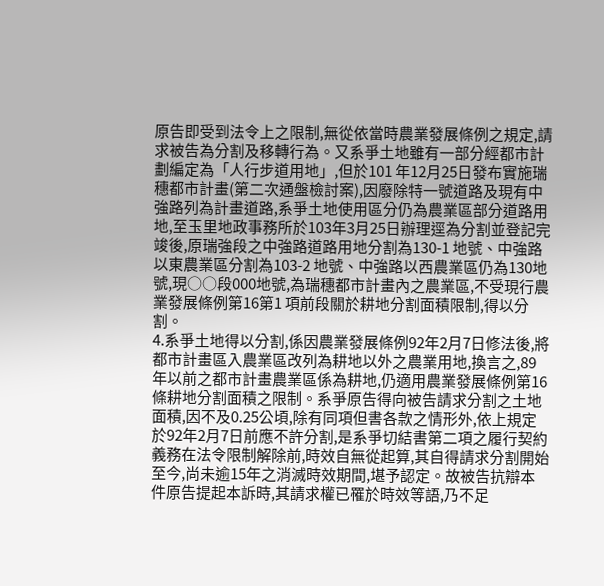原告即受到法令上之限制,無從依當時農業發展條例之規定,請求被告為分割及移轉行為。又系爭土地雖有一部分經都市計劃編定為「人行步道用地」,但於101 年12月25日發布實施瑞穗都市計畫(第二次通盤檢討案),因廢除特一號道路及現有中強路列為計畫道路,系爭土地使用區分仍為農業區部分道路用地,至玉里地政事務所於103年3月25日辦理逕為分割並登記完竣後,原瑞強段之中強路道路用地分割為130-1 地號、中強路以東農業區分割為103-2 地號、中強路以西農業區仍為130地號,現○○段000地號,為瑞穗都市計畫內之農業區,不受現行農業發展條例第16第1 項前段關於耕地分割面積限制,得以分割。
4.系爭土地得以分割,係因農業發展條例92年2月7日修法後,將都市計畫區入農業區改列為耕地以外之農業用地,換言之,89年以前之都市計畫農業區係為耕地,仍適用農業發展條例第16條耕地分割面積之限制。系爭原告得向被告請求分割之土地面積,因不及0.25公頃,除有同項但書各款之情形外,依上規定於92年2月7日前應不許分割,是系爭切結書第二項之履行契約義務在法令限制解除前,時效自無從起算,其自得請求分割開始至今,尚未逾15年之消滅時效期間,堪予認定。故被告抗辯本件原告提起本訴時,其請求權已罹於時效等語,乃不足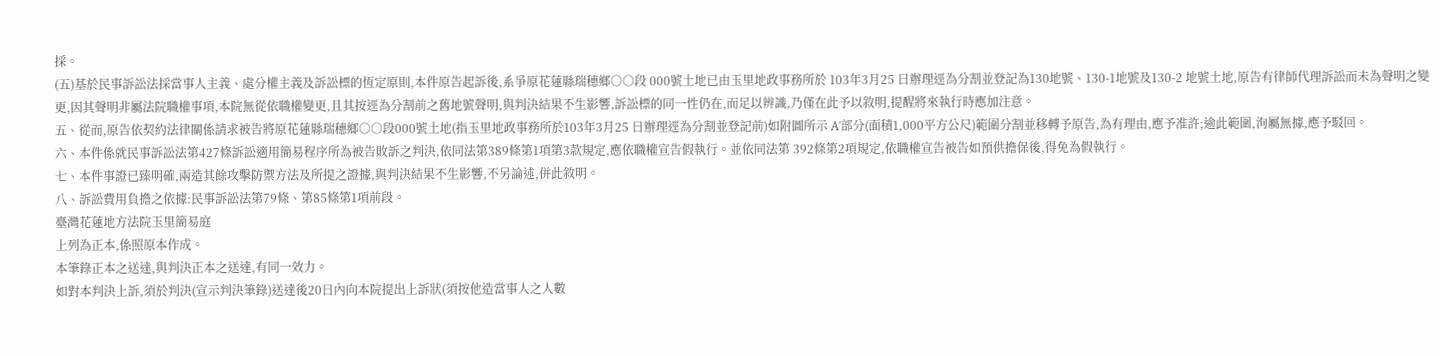採。
(五)基於民事訴訟法採當事人主義、處分權主義及訴訟標的恆定原則,本件原告起訴後,系爭原花蓮縣瑞穗鄉○○段 000號土地已由玉里地政事務所於 103年3月25 日辦理逕為分割並登記為130地號、130-1地號及130-2 地號土地,原告有律師代理訴訟而未為聲明之變更,因其聲明非屬法院職權事項,本院無從依職權變更,且其按逕為分割前之舊地號聲明,與判決結果不生影響,訴訟標的同一性仍在,而足以辨識,乃僅在此予以敘明,提醒將來執行時應加注意。
五、從而,原告依契約法律關係請求被告將原花蓮縣瑞穗鄉○○段000號土地(指玉里地政事務所於103年3月25 日辦理逕為分割並登記前)如附圖所示 A'部分(面積1,000平方公尺)範圍分割並移轉予原告,為有理由,應予准許;逾此範圍,洵屬無據,應予駁回。
六、本件係就民事訴訟法第427條訴訟適用簡易程序所為被告敗訴之判決,依同法第389條第1項第3款規定,應依職權宣告假執行。並依同法第 392條第2項規定,依職權宣告被告如預供擔保後,得免為假執行。
七、本件事證已臻明確,兩造其餘攻擊防禦方法及所提之證據,與判決結果不生影響,不另論述,併此敘明。
八、訴訟費用負擔之依據:民事訴訟法第79條、第85條第1項前段。
臺灣花蓮地方法院玉里簡易庭
上列為正本,係照原本作成。
本筆錄正本之送達,與判決正本之送達,有同一效力。
如對本判決上訴,須於判決(宣示判決筆錄)送達後20日內向本院提出上訴狀(須按他造當事人之人數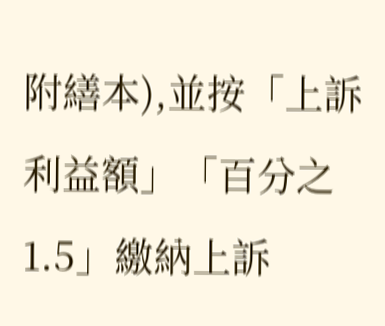附繕本),並按「上訴利益額」「百分之1.5」繳納上訴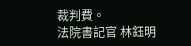裁判費。
法院書記官 林鈺明